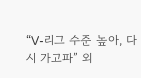“V-리그 수준 높아, 다시 가고파” 외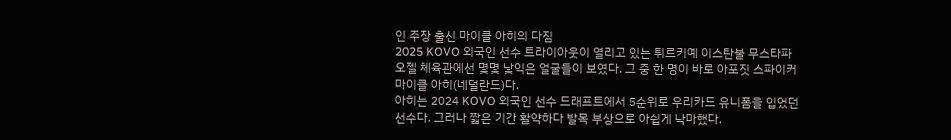인 주장 출신 마이클 아히의 다짐
2025 KOVO 외국인 선수 트라이아웃이 열리고 있는 튀르키예 이스탄불 무스타파 오젤 체육관에선 몇몇 낯익은 얼굴들이 보였다. 그 중 한 명이 바로 아포짓 스파이커 마이클 아히(네덜란드)다.
아히는 2024 KOVO 외국인 선수 드래프트에서 5순위로 우리카드 유니폼을 입었던 선수다. 그러나 짧은 기간 활약하다 발목 부상으로 아쉽게 낙마했다.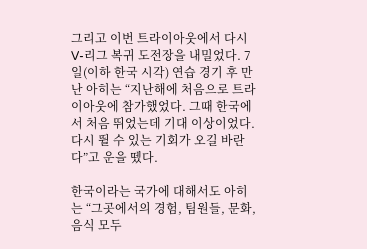그리고 이번 트라이아웃에서 다시 V-리그 복귀 도전장을 내밀었다. 7일(이하 한국 시각) 연습 경기 후 만난 아히는 “지난해에 처음으로 트라이아웃에 참가했었다. 그때 한국에서 처음 뛰었는데 기대 이상이었다. 다시 뛸 수 있는 기회가 오길 바란다”고 운을 뗐다.

한국이라는 국가에 대해서도 아히는 “그곳에서의 경험, 팀원들, 문화, 음식 모두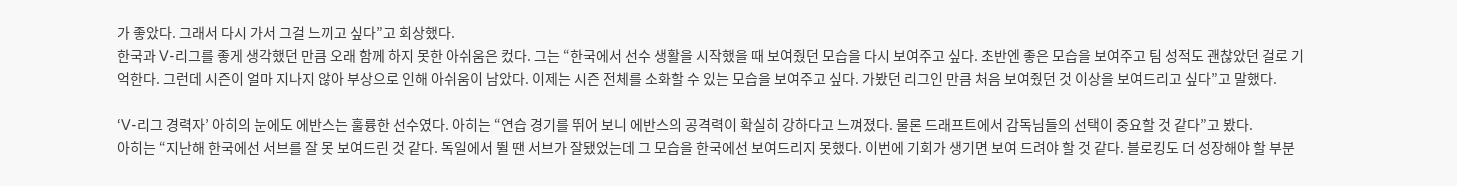가 좋았다. 그래서 다시 가서 그걸 느끼고 싶다”고 회상했다.
한국과 V-리그를 좋게 생각했던 만큼 오래 함께 하지 못한 아쉬움은 컸다. 그는 “한국에서 선수 생활을 시작했을 때 보여줬던 모습을 다시 보여주고 싶다. 초반엔 좋은 모습을 보여주고 팀 성적도 괜찮았던 걸로 기억한다. 그런데 시즌이 얼마 지나지 않아 부상으로 인해 아쉬움이 남았다. 이제는 시즌 전체를 소화할 수 있는 모습을 보여주고 싶다. 가봤던 리그인 만큼 처음 보여줬던 것 이상을 보여드리고 싶다”고 말했다.

‘V-리그 경력자’ 아히의 눈에도 에반스는 훌륭한 선수였다. 아히는 “연습 경기를 뛰어 보니 에반스의 공격력이 확실히 강하다고 느껴졌다. 물론 드래프트에서 감독님들의 선택이 중요할 것 같다”고 봤다.
아히는 “지난해 한국에선 서브를 잘 못 보여드린 것 같다. 독일에서 뛸 땐 서브가 잘됐었는데 그 모습을 한국에선 보여드리지 못했다. 이번에 기회가 생기면 보여 드려야 할 것 같다. 블로킹도 더 성장해야 할 부분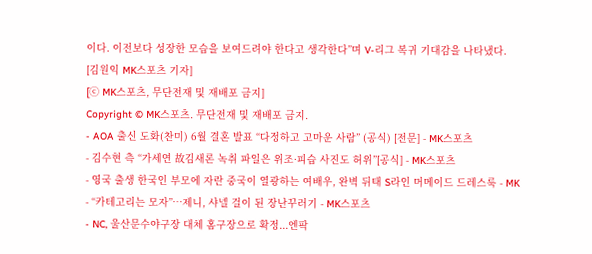이다. 이전보다 성장한 모습을 보여드려야 한다고 생각한다”며 V-리그 복귀 기대감을 나타냈다.
[김원익 MK스포츠 기자]
[ⓒ MK스포츠, 무단전재 및 재배포 금지]
Copyright © MK스포츠. 무단전재 및 재배포 금지.
- AOA 출신 도화(찬미) 6월 결혼 발표 “다정하고 고마운 사람” (공식) [전문] - MK스포츠
- 김수현 측 “가세연 故김새론 녹취 파일은 위조·피습 사진도 허위”[공식] - MK스포츠
- 영국 출생 한국인 부모에 자란 중국이 열광하는 여배우, 완벽 뒤태 S라인 머메이드 드레스룩 - MK
- “카테고리는 모자”…제니, 샤넬 걸이 된 장난꾸러기 - MK스포츠
- NC, 울산문수야구장 대체 홈구장으로 확정...엔팍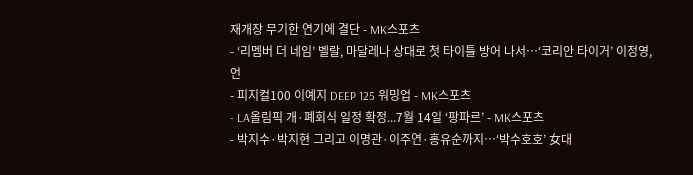재개장 무기한 연기에 결단 - MK스포츠
- ‘리멤버 더 네임’ 벨랄, 마달레나 상대로 첫 타이틀 방어 나서…‘코리안 타이거’ 이정영, 언
- 피지컬100 이예지 DEEP 125 워밍업 - MK스포츠
- LA올림픽 개·폐회식 일정 확정...7월 14일 ‘팡파르’ - MK스포츠
- 박지수·박지현 그리고 이명관·이주연·홍유순까지…‘박수호호’ 女대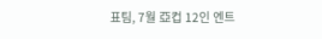표팀, 7월 亞컵 12인 엔트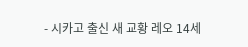- 시카고 출신 새 교황 레오 14세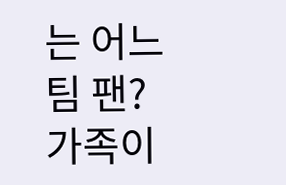는 어느 팀 팬? 가족이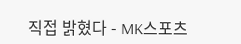직접 밝혔다 - MK스포츠